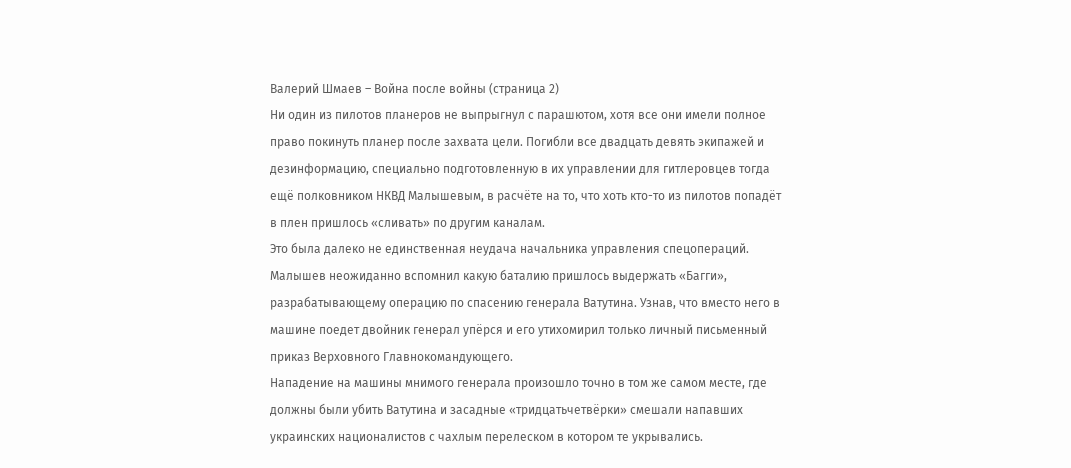Валерий Шмаев – Война после войны (страница 2)
Ни один из пилотов планеров не выпрыгнул с парашютом, хотя все они имели полное право покинуть планер после захвата цели. Погибли все двадцать девять экипажей и дезинформацию, специально подготовленную в их управлении для гитлеровцев тогда ещё полковником НКВД Малышевым, в расчёте на то, что хоть кто-то из пилотов попадёт в плен пришлось «сливать» по другим каналам.
Это была далеко не единственная неудача начальника управления спецопераций. Малышев неожиданно вспомнил какую баталию пришлось выдержать «Багги», разрабатывающему операцию по спасению генерала Ватутина. Узнав, что вместо него в машине поедет двойник генерал упёрся и его утихомирил только личный письменный приказ Верховного Главнокомандующего.
Нападение на машины мнимого генерала произошло точно в том же самом месте, где должны были убить Ватутина и засадные «тридцатьчетвёрки» смешали напавших украинских националистов с чахлым перелеском в котором те укрывались.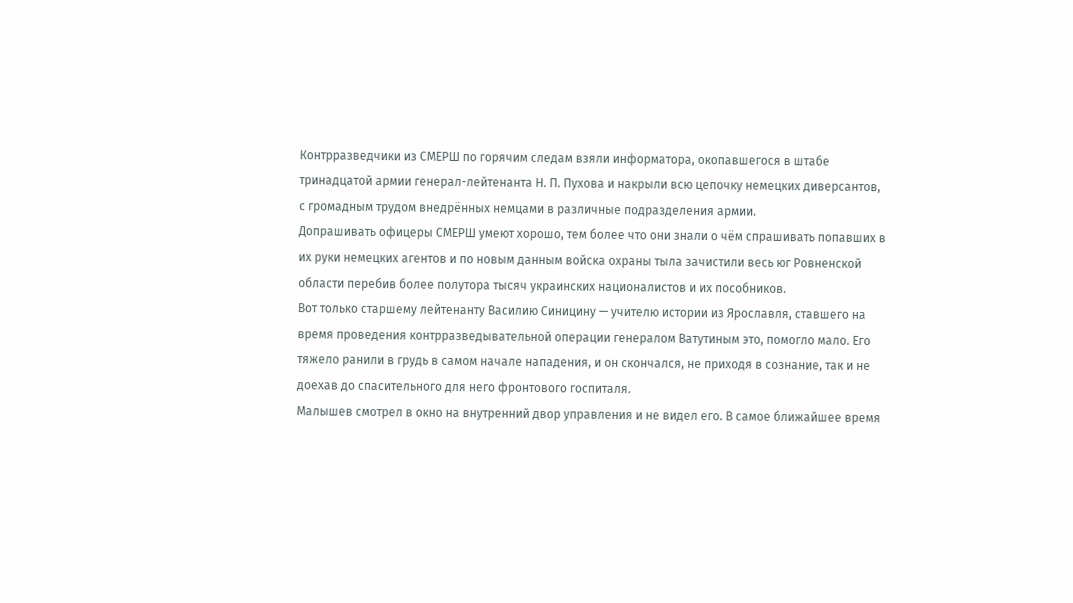Контрразведчики из СМЕРШ по горячим следам взяли информатора, окопавшегося в штабе тринадцатой армии генерал-лейтенанта Н. П. Пухова и накрыли всю цепочку немецких диверсантов, с громадным трудом внедрённых немцами в различные подразделения армии.
Допрашивать офицеры СМЕРШ умеют хорошо, тем более что они знали о чём спрашивать попавших в их руки немецких агентов и по новым данным войска охраны тыла зачистили весь юг Ровненской области перебив более полутора тысяч украинских националистов и их пособников.
Вот только старшему лейтенанту Василию Синицину — учителю истории из Ярославля, ставшего на время проведения контрразведывательной операции генералом Ватутиным это, помогло мало. Его тяжело ранили в грудь в самом начале нападения, и он скончался, не приходя в сознание, так и не доехав до спасительного для него фронтового госпиталя.
Малышев смотрел в окно на внутренний двор управления и не видел его. В самое ближайшее время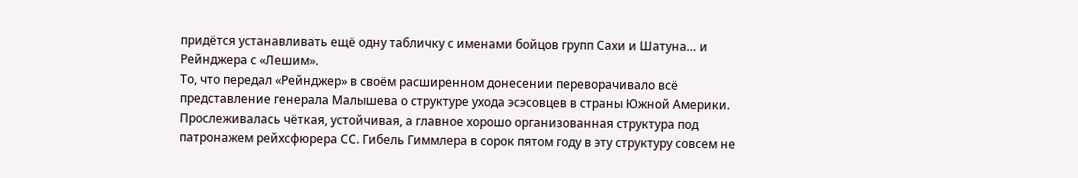придётся устанавливать ещё одну табличку с именами бойцов групп Сахи и Шатуна… и Рейнджера с «Лешим».
То, что передал «Рейнджер» в своём расширенном донесении переворачивало всё представление генерала Малышева о структуре ухода эсэсовцев в страны Южной Америки. Прослеживалась чёткая, устойчивая, а главное хорошо организованная структура под патронажем рейхсфюрера СС. Гибель Гиммлера в сорок пятом году в эту структуру совсем не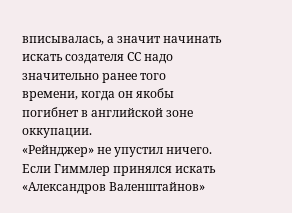вписывалась, а значит начинать искать создателя СС надо значительно ранее того времени, когда он якобы погибнет в английской зоне оккупации.
«Рейнджер» не упустил ничего. Если Гиммлер принялся искать «Александров Валенштайнов»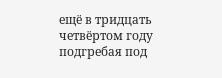ещё в тридцать четвёртом году подгребая под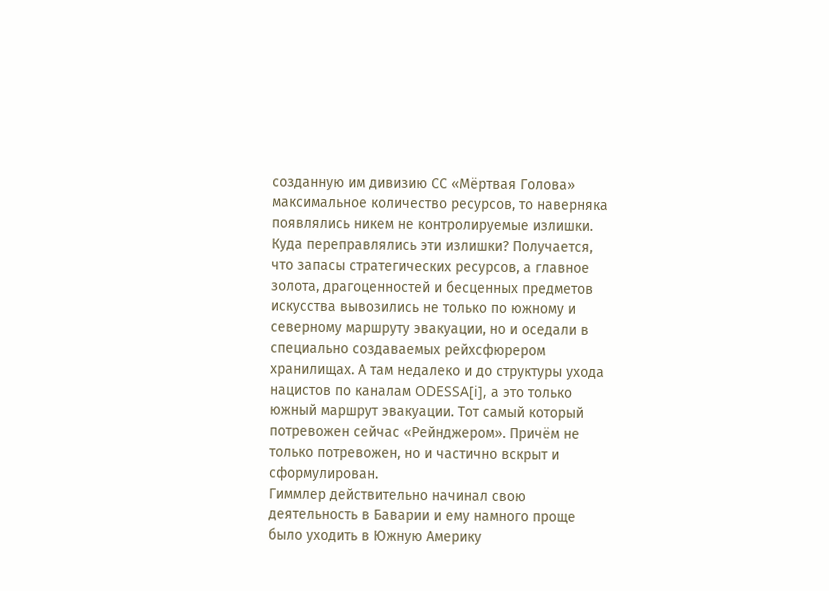созданную им дивизию СС «Мёртвая Голова» максимальное количество ресурсов, то наверняка появлялись никем не контролируемые излишки.
Куда переправлялись эти излишки? Получается, что запасы стратегических ресурсов, а главное золота, драгоценностей и бесценных предметов искусства вывозились не только по южному и северному маршруту эвакуации, но и оседали в специально создаваемых рейхсфюрером хранилищах. А там недалеко и до структуры ухода нацистов по каналам ODESSA[i], а это только южный маршрут эвакуации. Тот самый который потревожен сейчас «Рейнджером». Причём не только потревожен, но и частично вскрыт и сформулирован.
Гиммлер действительно начинал свою деятельность в Баварии и ему намного проще было уходить в Южную Америку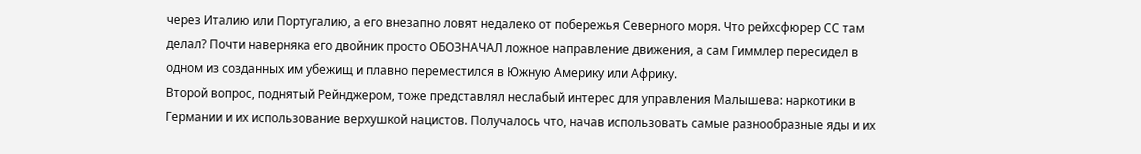через Италию или Португалию, а его внезапно ловят недалеко от побережья Северного моря. Что рейхсфюрер СС там делал? Почти наверняка его двойник просто ОБОЗНАЧАЛ ложное направление движения, а сам Гиммлер пересидел в одном из созданных им убежищ и плавно переместился в Южную Америку или Африку.
Второй вопрос, поднятый Рейнджером, тоже представлял неслабый интерес для управления Малышева: наркотики в Германии и их использование верхушкой нацистов. Получалось что, начав использовать самые разнообразные яды и их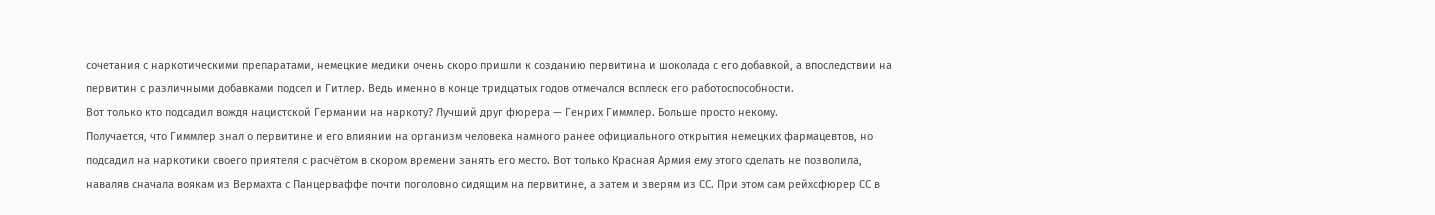сочетания с наркотическими препаратами, немецкие медики очень скоро пришли к созданию первитина и шоколада с его добавкой, а впоследствии на первитин с различными добавками подсел и Гитлер. Ведь именно в конце тридцатых годов отмечался всплеск его работоспособности.
Вот только кто подсадил вождя нацистской Германии на наркоту? Лучший друг фюрера — Генрих Гиммлер. Больше просто некому.
Получается, что Гиммлер знал о первитине и его влиянии на организм человека намного ранее официального открытия немецких фармацевтов, но подсадил на наркотики своего приятеля с расчётом в скором времени занять его место. Вот только Красная Армия ему этого сделать не позволила, наваляв сначала воякам из Вермахта с Панцерваффе почти поголовно сидящим на первитине, а затем и зверям из СС. При этом сам рейхсфюрер СС в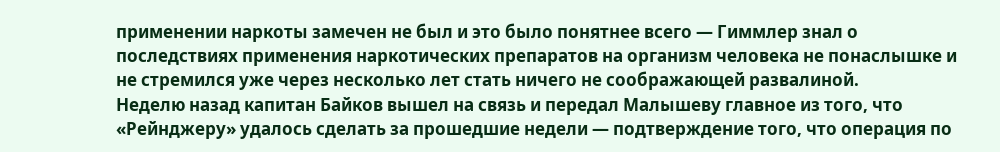применении наркоты замечен не был и это было понятнее всего — Гиммлер знал о последствиях применения наркотических препаратов на организм человека не понаслышке и не стремился уже через несколько лет стать ничего не соображающей развалиной.
Неделю назад капитан Байков вышел на связь и передал Малышеву главное из того, что «Рейнджеру» удалось сделать за прошедшие недели — подтверждение того, что операция по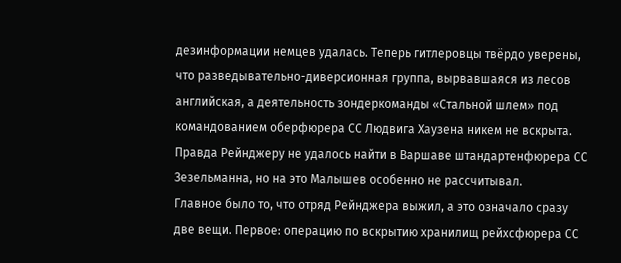дезинформации немцев удалась. Теперь гитлеровцы твёрдо уверены, что разведывательно-диверсионная группа, вырвавшаяся из лесов английская, а деятельность зондеркоманды «Стальной шлем» под командованием оберфюрера СС Людвига Хаузена никем не вскрыта. Правда Рейнджеру не удалось найти в Варшаве штандартенфюрера СС Зезельманна, но на это Малышев особенно не рассчитывал.
Главное было то, что отряд Рейнджера выжил, а это означало сразу две вещи. Первое: операцию по вскрытию хранилищ рейхсфюрера СС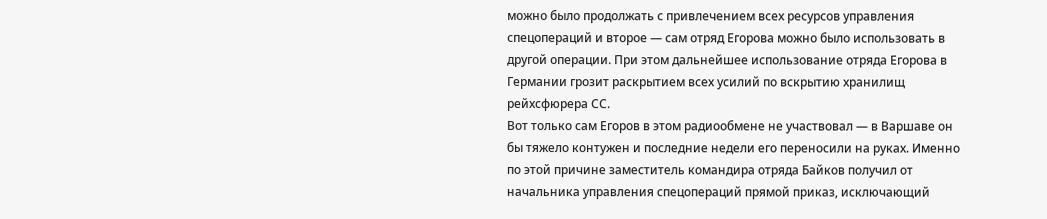можно было продолжать с привлечением всех ресурсов управления спецопераций и второе — сам отряд Егорова можно было использовать в другой операции. При этом дальнейшее использование отряда Егорова в Германии грозит раскрытием всех усилий по вскрытию хранилищ рейхсфюрера СС.
Вот только сам Егоров в этом радиообмене не участвовал — в Варшаве он бы тяжело контужен и последние недели его переносили на руках. Именно по этой причине заместитель командира отряда Байков получил от начальника управления спецопераций прямой приказ, исключающий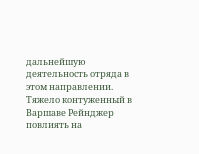дальнейшую деятельность отряда в этом направлении. Тяжело контуженный в Варшаве Рейнджер повлиять на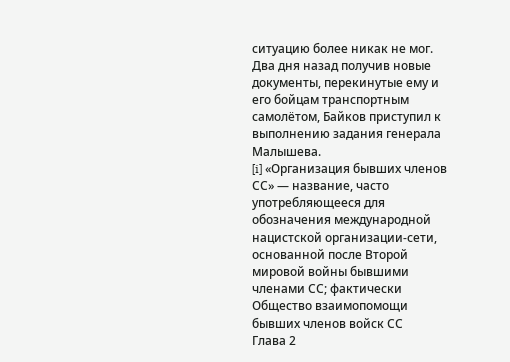ситуацию более никак не мог. Два дня назад получив новые документы, перекинутые ему и его бойцам транспортным самолётом, Байков приступил к выполнению задания генерала Малышева.
[i] «Организация бывших членов СС» — название, часто употребляющееся для обозначения международной нацистской организации-сети, основанной после Второй мировой войны бывшими членами СС; фактически Общество взаимопомощи бывших членов войск СС
Глава 2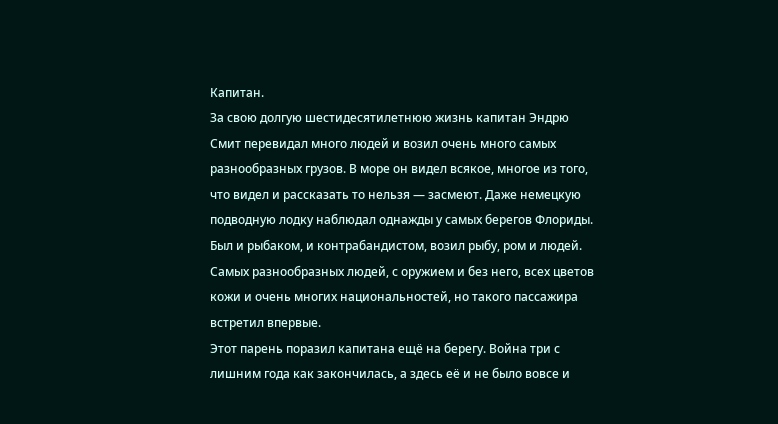Капитан.
За свою долгую шестидесятилетнюю жизнь капитан Эндрю Смит перевидал много людей и возил очень много самых разнообразных грузов. В море он видел всякое, многое из того, что видел и рассказать то нельзя — засмеют. Даже немецкую подводную лодку наблюдал однажды у самых берегов Флориды. Был и рыбаком, и контрабандистом, возил рыбу, ром и людей. Самых разнообразных людей, с оружием и без него, всех цветов кожи и очень многих национальностей, но такого пассажира встретил впервые.
Этот парень поразил капитана ещё на берегу. Война три с лишним года как закончилась, а здесь её и не было вовсе и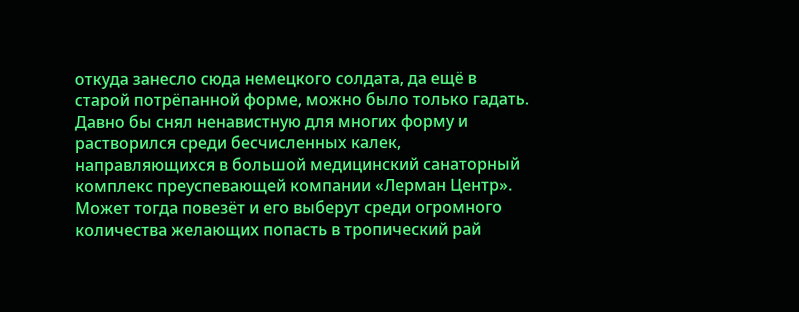откуда занесло сюда немецкого солдата, да ещё в старой потрёпанной форме, можно было только гадать. Давно бы снял ненавистную для многих форму и растворился среди бесчисленных калек, направляющихся в большой медицинский санаторный комплекс преуспевающей компании «Лерман Центр». Может тогда повезёт и его выберут среди огромного количества желающих попасть в тропический рай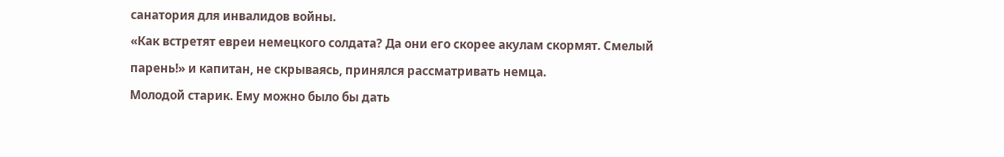санатория для инвалидов войны.
«Как встретят евреи немецкого солдата? Да они его скорее акулам скормят. Смелый парень!» и капитан, не скрываясь, принялся рассматривать немца.
Молодой старик. Ему можно было бы дать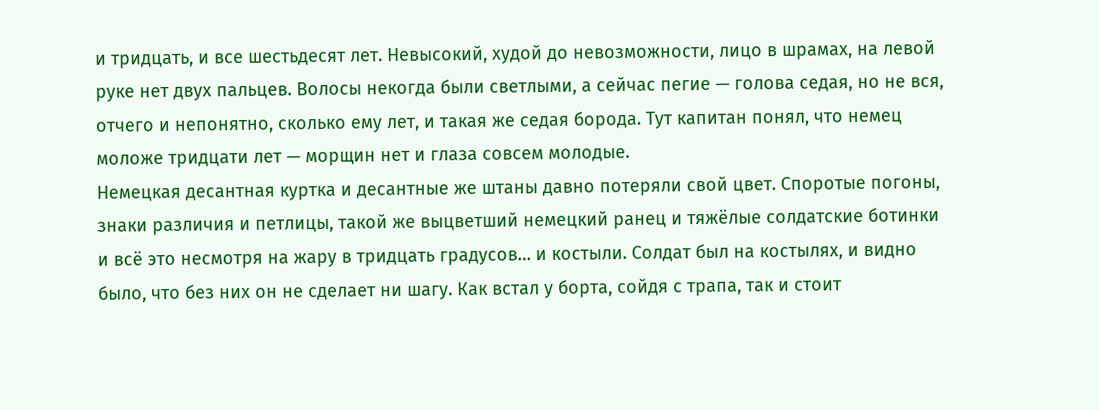и тридцать, и все шестьдесят лет. Невысокий, худой до невозможности, лицо в шрамах, на левой руке нет двух пальцев. Волосы некогда были светлыми, а сейчас пегие — голова седая, но не вся, отчего и непонятно, сколько ему лет, и такая же седая борода. Тут капитан понял, что немец моложе тридцати лет — морщин нет и глаза совсем молодые.
Немецкая десантная куртка и десантные же штаны давно потеряли свой цвет. Споротые погоны, знаки различия и петлицы, такой же выцветший немецкий ранец и тяжёлые солдатские ботинки и всё это несмотря на жару в тридцать градусов… и костыли. Солдат был на костылях, и видно было, что без них он не сделает ни шагу. Как встал у борта, сойдя с трапа, так и стоит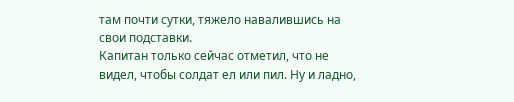там почти сутки, тяжело навалившись на свои подставки.
Капитан только сейчас отметил, что не видел, чтобы солдат ел или пил. Ну и ладно,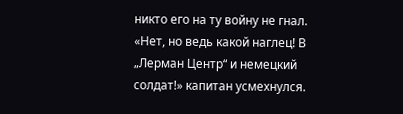никто его на ту войну не гнал.
«Нет, но ведь какой наглец! В „Лерман Центр“ и немецкий солдат!» капитан усмехнулся.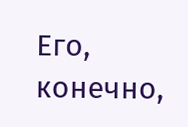Его, конечно,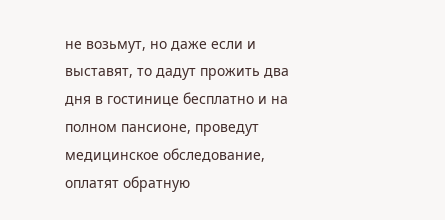не возьмут, но даже если и выставят, то дадут прожить два дня в гостинице бесплатно и на полном пансионе, проведут медицинское обследование, оплатят обратную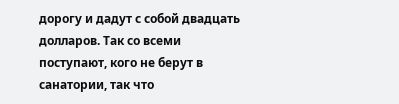дорогу и дадут с собой двадцать долларов. Так со всеми поступают, кого не берут в санатории, так что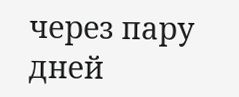через пару дней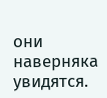они наверняка увидятся.